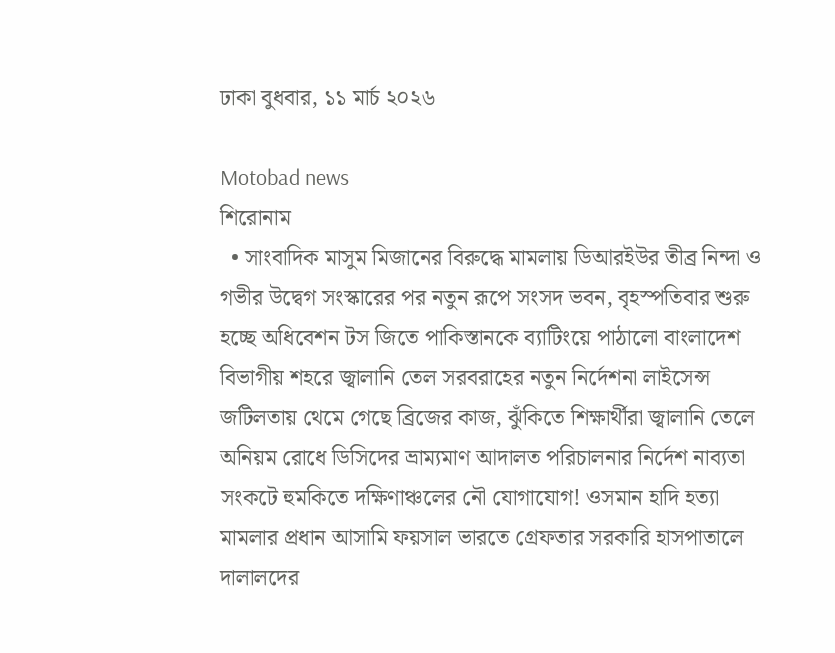ঢাকা বুধবার, ১১ মার্চ ২০২৬

Motobad news
শিরোনাম
  • সাংবাদিক মাসুম মিজ‍ানের বিরুদ্ধে মামলায় ডিআরইউর তীব্র নিন্দা ও গভীর উদ্বেগ সংস্কারের পর নতুন রূপে সংসদ ভবন, বৃহস্পতিবার শুরু হচ্ছে অধিবেশন টস জিতে পাকিস্তানকে ব্যাটিংয়ে পাঠালো বাংলাদেশ বিভাগীয় শহরে জ্বালানি তেল সরবরাহের নতুন নির্দেশনা লাইসেন্স জটিলতায় থেমে গেছে ব্রিজের কাজ, ঝুঁকিতে শিক্ষার্থীরা জ্বালানি তেলে অনিয়ম রোধে ডিসিদের ভ্রাম্যমাণ আদালত পরিচালনার নির্দেশ নাব্যতা সংকটে হুমকিতে দক্ষিণাঞ্চলের নৌ যোগাযোগ! ওসমান হাদি হত্যা মামলার প্রধান আসামি ফয়সাল ভারতে গ্রেফতার সরকারি হাসপাতালে দালালদের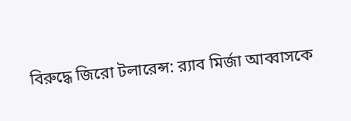বিরুদ্ধে জিরো টলারেন্স: র‍্যাব মির্জা আব্বাসকে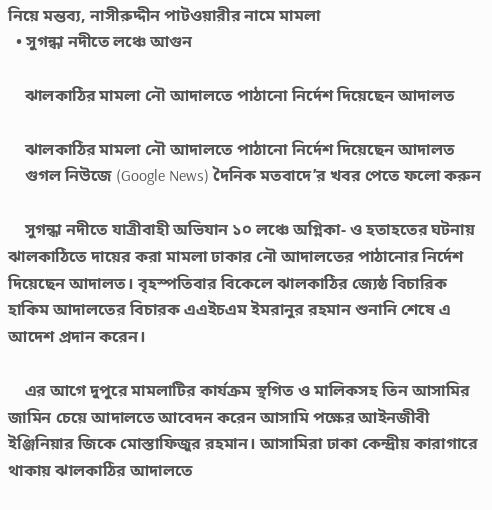নিয়ে মন্তব্য, নাসীরুদ্দীন পাটওয়ারীর নামে মামলা
  • সুগন্ধা নদীতে লঞ্চে আগুন

    ঝালকাঠির মামলা নৌ আদালতে পাঠানো নির্দেশ দিয়েছেন আদালত

    ঝালকাঠির মামলা নৌ আদালতে পাঠানো নির্দেশ দিয়েছেন আদালত
    গুগল নিউজে (Google News) দৈনিক মতবাদে’র খবর পেতে ফলো করুন

    সুগন্ধা নদীতে যাত্রীবাহী অভিযান ১০ লঞ্চে অগ্নিকা- ও হতাহতের ঘটনায় ঝালকাঠিতে দায়ের করা মামলা ঢাকার নৌ আদালতের পাঠানোর নির্দেশ দিয়েছেন আদালত। বৃহস্পতিবার বিকেলে ঝালকাঠির জ্যেষ্ঠ বিচারিক হাকিম আদালতের বিচারক এএইচএম ইমরানুর রহমান শুনানি শেষে এ আদেশ প্রদান করেন।

    এর আগে দুপুরে মামলাটির কার্যক্রম স্থগিত ও মালিকসহ তিন আসামির জামিন চেয়ে আদালতে আবেদন করেন আসামি পক্ষের আইনজীবী ইঞ্জিনিয়ার জিকে মোস্তাফিজুর রহমান। আসামিরা ঢাকা কেন্দ্রীয় কারাগারে থাকায় ঝালকাঠির আদালতে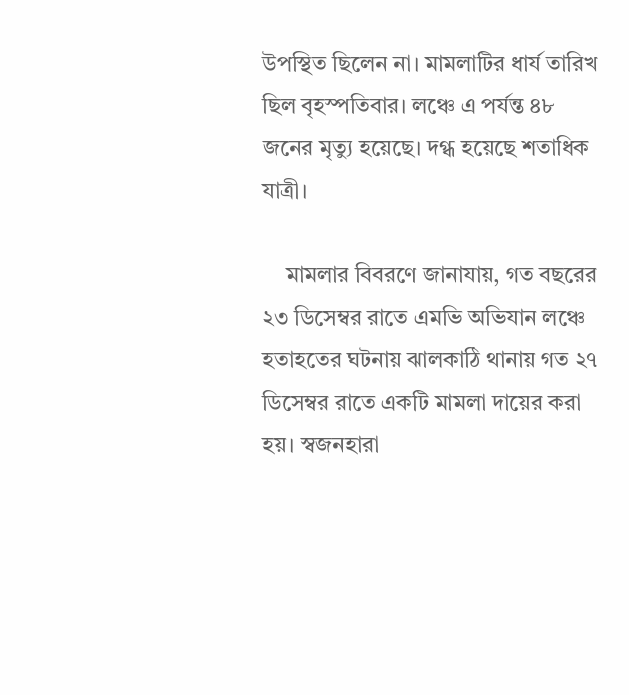উপস্থিত ছিলেন না। মামলাটির ধার্য তারিখ ছিল বৃহস্পতিবার। লঞ্চে এ পর্যন্ত ৪৮ জনের মৃত্যু হয়েছে। দগ্ধ হয়েছে শতাধিক যাত্রী।

    মামলার বিবরণে জানাযায়, গত বছরের ২৩ ডিসেম্বর রাতে এমভি অভিযান লঞ্চে হতাহতের ঘটনায় ঝালকাঠি থানায় গত ২৭ ডিসেম্বর রাতে একটি মামলা দায়ের করা হয়। স্বজনহারা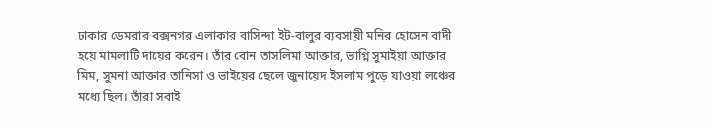ঢাকার ডেমরার বক্সনগর এলাকার বাসিন্দা ইট-বালুর ব্যবসায়ী মনির হোসেন বাদী হয়ে মামলাটি দায়ের করেন। তাঁর বোন তাসলিমা আক্তার, ভাগ্নি সুমাইয়া আক্তার মিম, সুমনা আক্তার তানিসা ও ভাইয়ের ছেলে জুনায়েদ ইসলাম পুড়ে যাওয়া লঞ্চের মধ্যে ছিল। তাঁরা সবাই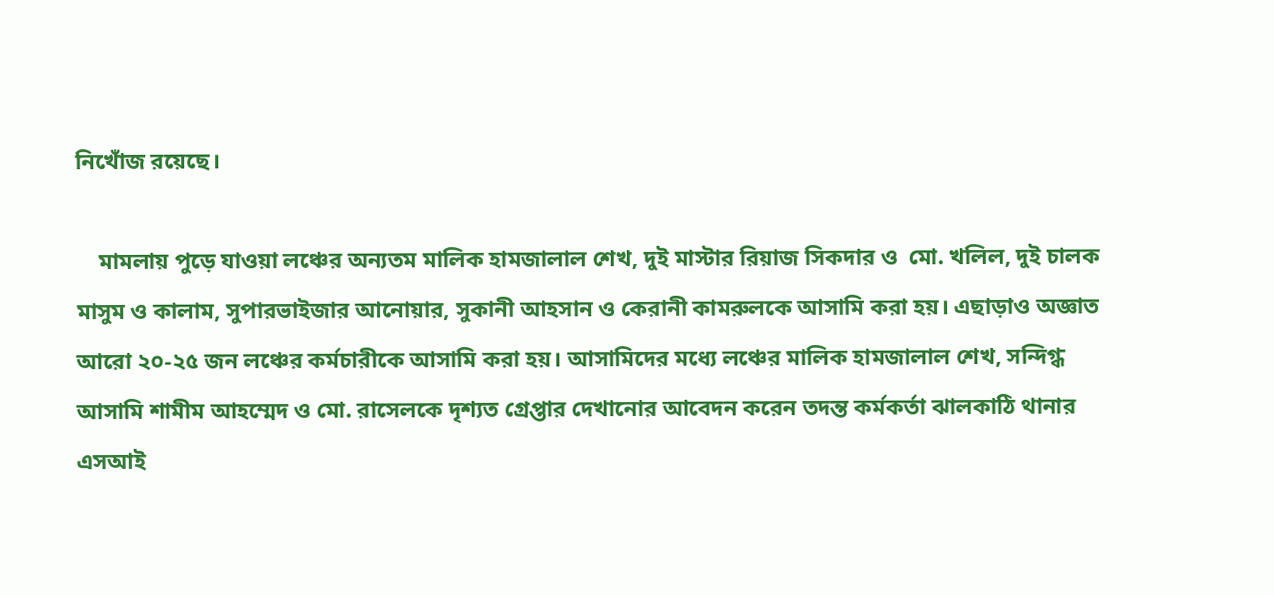নিখোঁজ রয়েছে।

    মামলায় পুড়ে যাওয়া লঞ্চের অন্যতম মালিক হামজালাল শেখ, দুই মাস্টার রিয়াজ সিকদার ও  মো. খলিল, দুই চালক মাসুম ও কালাম, সুপারভাইজার আনোয়ার, সুকানী আহসান ও কেরানী কামরুলকে আসামি করা হয়। এছাড়াও অজ্ঞাত আরো ২০-২৫ জন লঞ্চের কর্মচারীকে আসামি করা হয়। আসামিদের মধ্যে লঞ্চের মালিক হামজালাল শেখ, সন্দিগ্ধ আসামি শামীম আহম্মেদ ও মো. রাসেলকে দৃশ্যত গ্রেপ্তার দেখানোর আবেদন করেন তদন্ত কর্মকর্তা ঝালকাঠি থানার এসআই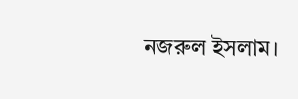নজরুল ইসলাম।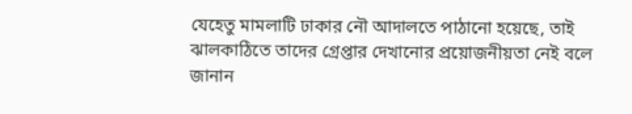যেহেতু মামলাটি ঢাকার নৌ আদালতে পাঠানো হয়েছে, তাই ঝালকাঠিতে তাদের গ্রেপ্তার দেখানোর প্রয়োজনীয়তা নেই বলে জানান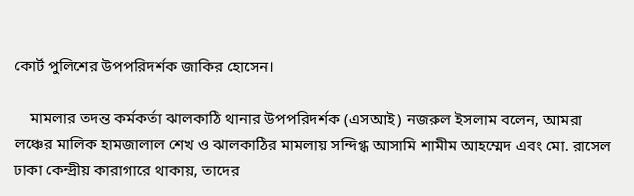কোর্ট পুলিশের উপপরিদর্শক জাকির হোসেন।

    মামলার তদন্ত কর্মকর্তা ঝালকাঠি থানার উপপরিদর্শক (এসআই) নজরুল ইসলাম বলেন, আমরা লঞ্চের মালিক হামজালাল শেখ ও ঝালকাঠির মামলায় সন্দিগ্ধ আসামি শামীম আহম্মেদ এবং মো. রাসেল ঢাকা কেন্দ্রীয় কারাগারে থাকায়, তাদের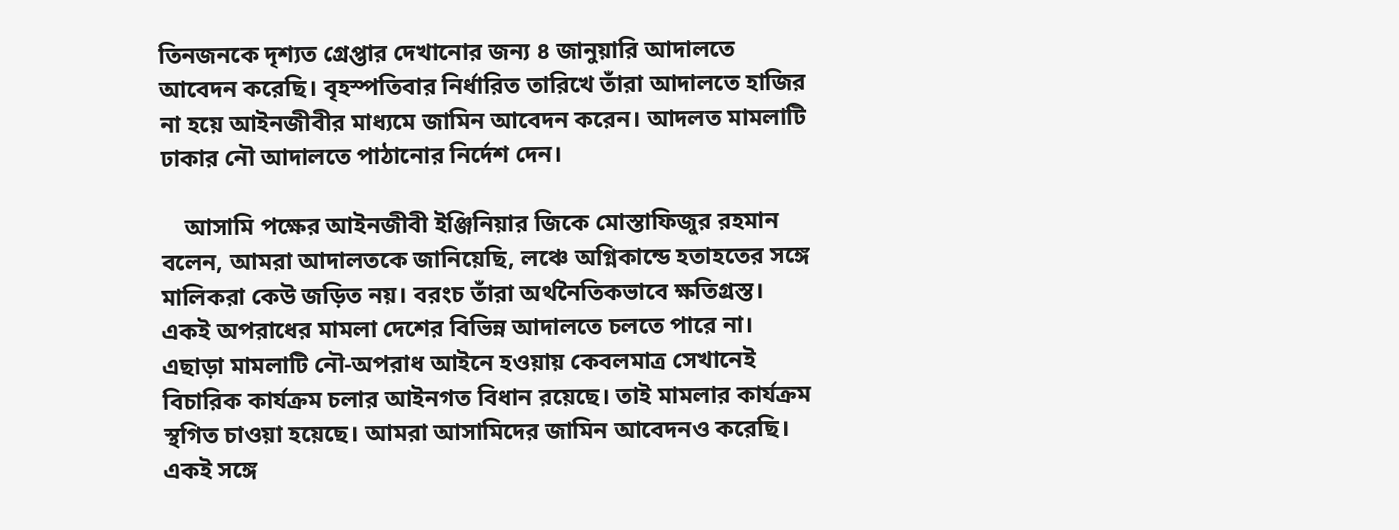তিনজনকে দৃশ্যত গ্রেপ্তার দেখানোর জন্য ৪ জানুয়ারি আদালতে আবেদন করেছি। বৃহস্পতিবার নির্ধারিত তারিখে তাঁরা আদালতে হাজির না হয়ে আইনজীবীর মাধ্যমে জামিন আবেদন করেন। আদলত মামলাটি ঢাকার নৌ আদালতে পাঠানোর নির্দেশ দেন।

    আসামি পক্ষের আইনজীবী ইঞ্জিনিয়ার জিকে মোস্তাফিজুর রহমান বলেন, আমরা আদালতকে জানিয়েছি, লঞ্চে অগ্নিকান্ডে হতাহতের সঙ্গে মালিকরা কেউ জড়িত নয়। বরংচ তাঁরা অর্থনৈতিকভাবে ক্ষতিগ্রস্ত। একই অপরাধের মামলা দেশের বিভিন্ন আদালতে চলতে পারে না। এছাড়া মামলাটি নৌ-অপরাধ আইনে হওয়ায় কেবলমাত্র সেখানেই বিচারিক কার্যক্রম চলার আইনগত বিধান রয়েছে। তাই মামলার কার্যক্রম স্থগিত চাওয়া হয়েছে। আমরা আসামিদের জামিন আবেদনও করেছি। একই সঙ্গে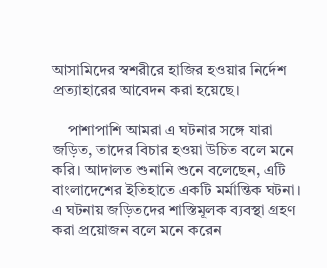আসামিদের স্বশরীরে হাজির হওয়ার নির্দেশ প্রত্যাহারের আবেদন করা হয়েছে।

    পাশাপাশি আমরা এ ঘটনার সঙ্গে যারা জড়িত, তাদের বিচার হওয়া উচিত বলে মনে করি। আদালত শুনানি শুনে বলেছেন, এটি বাংলাদেশের ইতিহাতে একটি মর্মান্তিক ঘটনা। এ ঘটনায় জড়িতদের শাস্তিমূলক ব্যবস্থা গ্রহণ করা প্রয়োজন বলে মনে করেন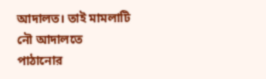আদালত। তাই মামলাটি নৌ আদালতে পাঠানোর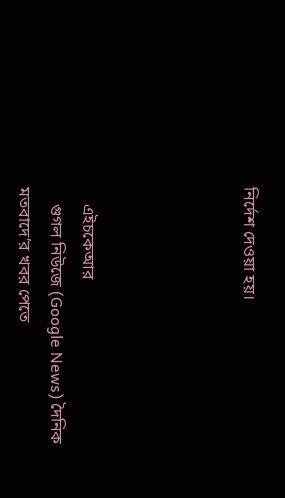নির্দেশ দেওয়া হয়।




    এইচকেআর
    গুগল নিউজে (Google News) দৈনিক মতবাদে’র খবর পেতে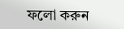ফলো করুন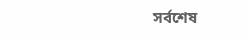সর্বশেষ